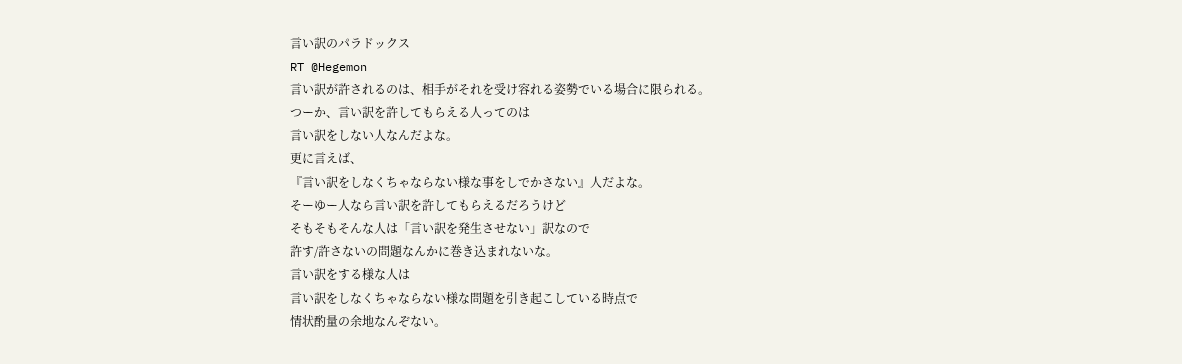言い訳のパラドックス
RT @Hegemon
言い訳が許されるのは、相手がそれを受け容れる姿勢でいる場合に限られる。
つーか、言い訳を許してもらえる人ってのは
言い訳をしない人なんだよな。
更に言えば、
『言い訳をしなくちゃならない様な事をしでかさない』人だよな。
そーゆー人なら言い訳を許してもらえるだろうけど
そもそもそんな人は「言い訳を発生させない」訳なので
許す/許さないの問題なんかに巻き込まれないな。
言い訳をする様な人は
言い訳をしなくちゃならない様な問題を引き起こしている時点で
情状酌量の余地なんぞない。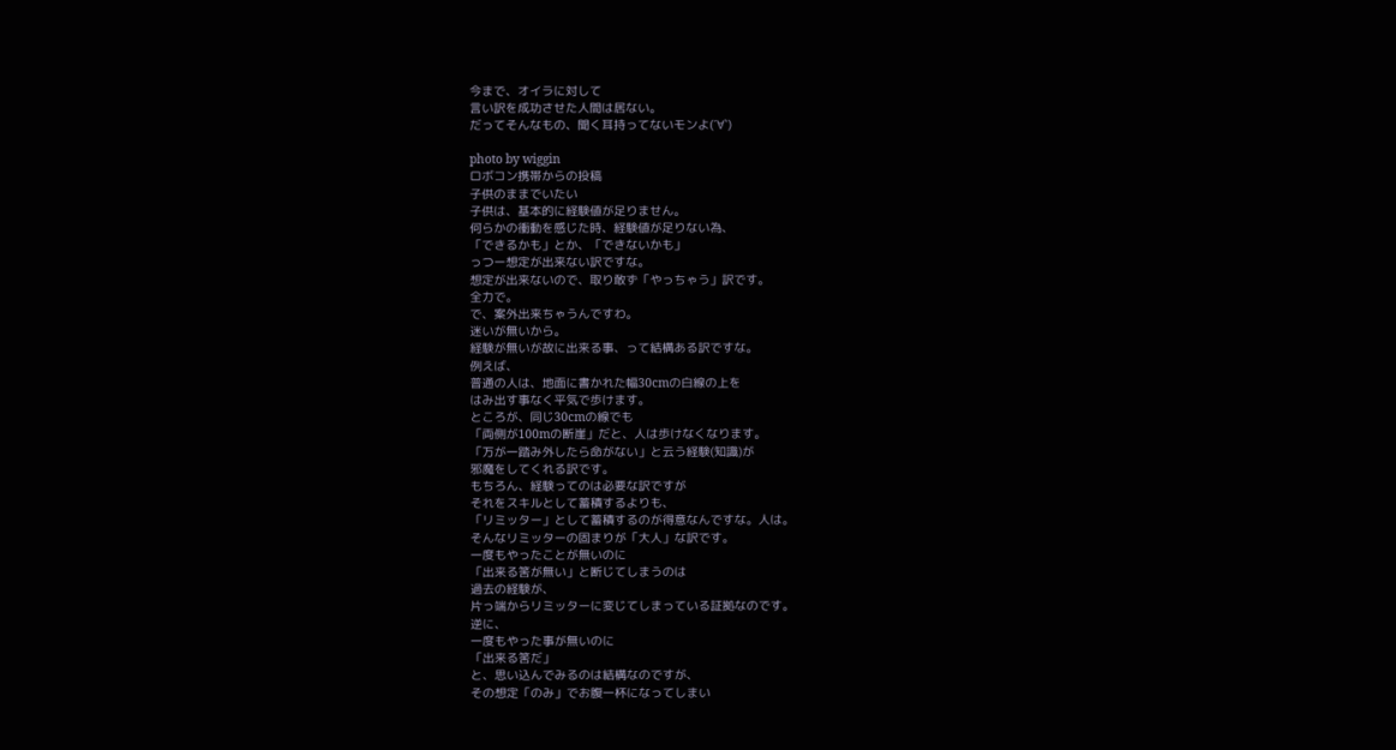今まで、オイラに対して
言い訳を成功させた人間は居ない。
だってそんなもの、聞く耳持ってないモンよ(´∀`)

photo by wiggin
ロボコン携帯からの投稿
子供のままでいたい
子供は、基本的に経験値が足りません。
何らかの衝動を感じた時、経験値が足りない為、
「できるかも」とか、「できないかも」
っつー想定が出来ない訳ですな。
想定が出来ないので、取り敢ず「やっちゃう」訳です。
全力で。
で、案外出来ちゃうんですわ。
迷いが無いから。
経験が無いが故に出来る事、って結構ある訳ですな。
例えば、
普通の人は、地面に書かれた幅30cmの白線の上を
はみ出す事なく平気で歩けます。
ところが、同じ30cmの線でも
「両側が100mの断崖」だと、人は歩けなくなります。
「万が一踏み外したら命がない」と云う経験(知識)が
邪魔をしてくれる訳です。
もちろん、経験ってのは必要な訳ですが
それをスキルとして蓄積するよりも、
「リミッター」として蓄積するのが得意なんですな。人は。
そんなリミッターの固まりが「大人」な訳です。
一度もやったことが無いのに
「出来る筈が無い」と断じてしまうのは
過去の経験が、
片っ端からリミッターに変じてしまっている証拠なのです。
逆に、
一度もやった事が無いのに
「出来る筈だ」
と、思い込んでみるのは結構なのですが、
その想定「のみ」でお腹一杯になってしまい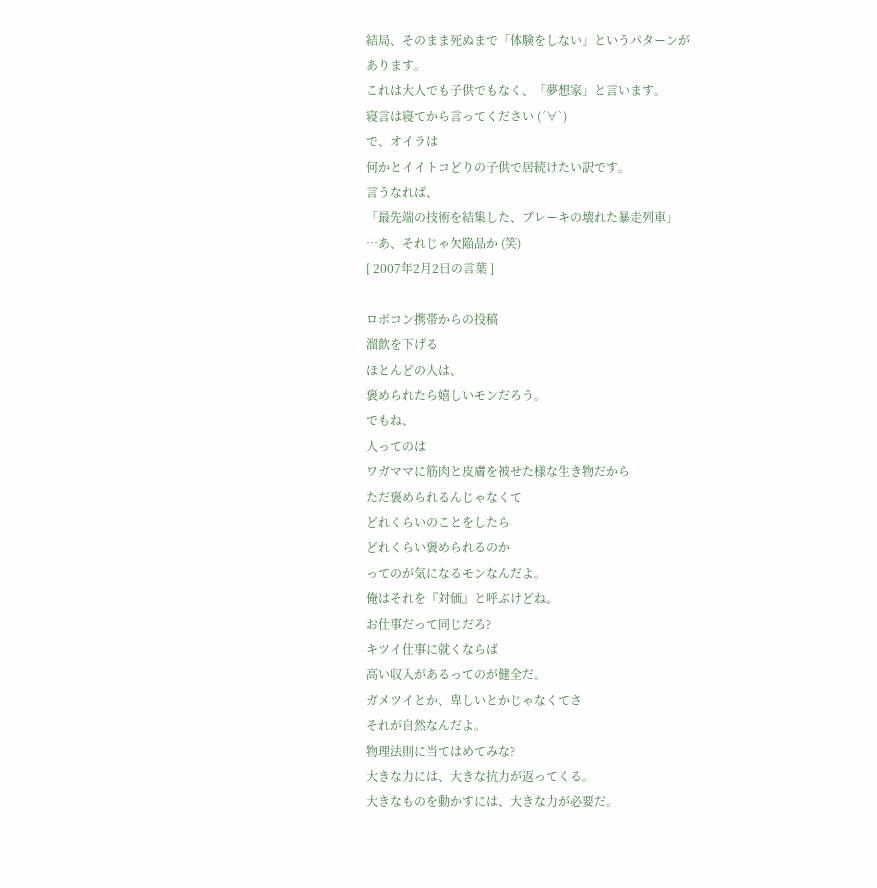結局、そのまま死ぬまで「体験をしない」というパターンが
あります。
これは大人でも子供でもなく、「夢想家」と言います。
寝言は寝てから言ってください (´∀`)
で、オイラは
何かとイイトコどりの子供で居続けたい訳です。
言うなれば、
「最先端の技術を結集した、ブレーキの壊れた暴走列車」
…あ、それじゃ欠陥品か (笑)
[ 2007年2月2日の言葉 ]

ロボコン携帯からの投稿
溜飲を下げる
ほとんどの人は、
褒められたら嬉しいモンだろう。
でもね、
人ってのは
ワガママに筋肉と皮膚を被せた様な生き物だから
ただ褒められるんじゃなくて
どれくらいのことをしたら
どれくらい褒められるのか
ってのが気になるモンなんだよ。
俺はそれを『対価』と呼ぶけどね。
お仕事だって同じだろ?
キツイ仕事に就くならば
高い収入があるってのが健全だ。
ガメツイとか、卑しいとかじゃなくてさ
それが自然なんだよ。
物理法則に当てはめてみな?
大きな力には、大きな抗力が返ってくる。
大きなものを動かすには、大きな力が必要だ。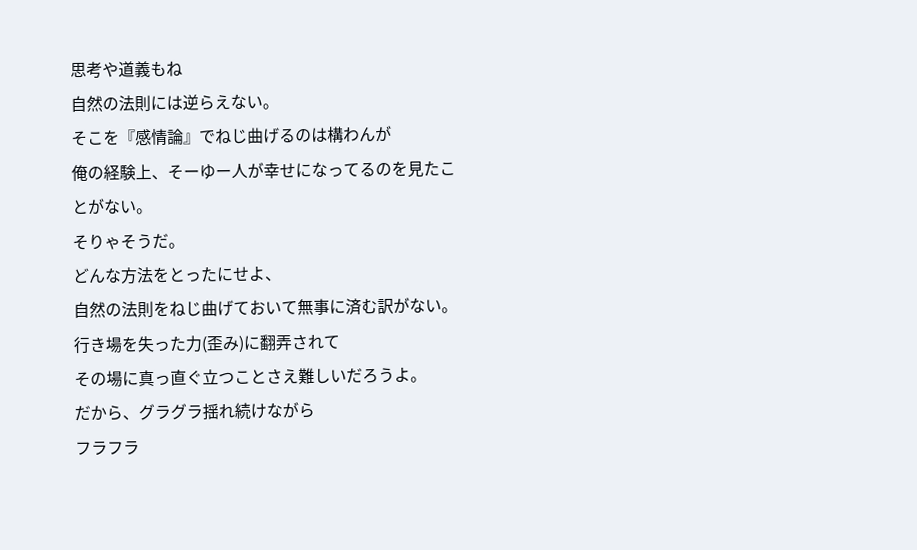思考や道義もね
自然の法則には逆らえない。
そこを『感情論』でねじ曲げるのは構わんが
俺の経験上、そーゆー人が幸せになってるのを見たことがない。
そりゃそうだ。
どんな方法をとったにせよ、
自然の法則をねじ曲げておいて無事に済む訳がない。
行き場を失った力(歪み)に翻弄されて
その場に真っ直ぐ立つことさえ難しいだろうよ。
だから、グラグラ揺れ続けながら
フラフラ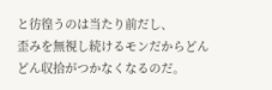と彷徨うのは当たり前だし、
歪みを無視し続けるモンだからどんどん収拾がつかなくなるのだ。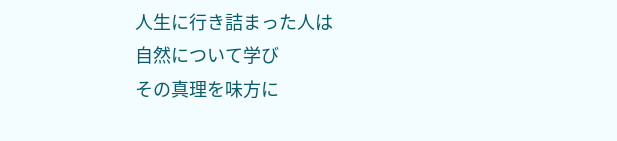人生に行き詰まった人は
自然について学び
その真理を味方に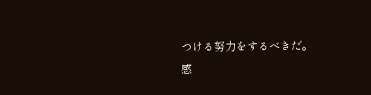つける努力をするべきだ。
感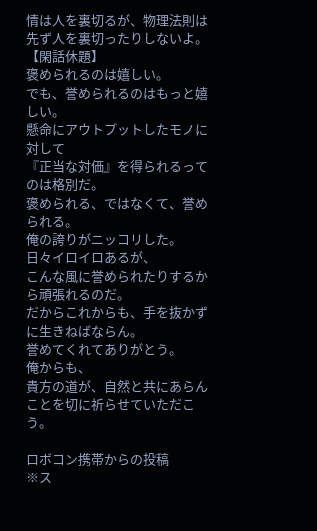情は人を裏切るが、物理法則は先ず人を裏切ったりしないよ。
【閑話休題】
褒められるのは嬉しい。
でも、誉められるのはもっと嬉しい。
懸命にアウトプットしたモノに対して
『正当な対価』を得られるってのは格別だ。
褒められる、ではなくて、誉められる。
俺の誇りがニッコリした。
日々イロイロあるが、
こんな風に誉められたりするから頑張れるのだ。
だからこれからも、手を抜かずに生きねばならん。
誉めてくれてありがとう。
俺からも、
貴方の道が、自然と共にあらんことを切に祈らせていただこう。

ロボコン携帯からの投稿
※ス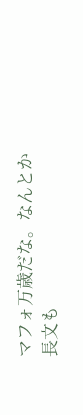マフォ万歳だな。なんとか長文も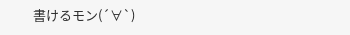書けるモン(´∀`)